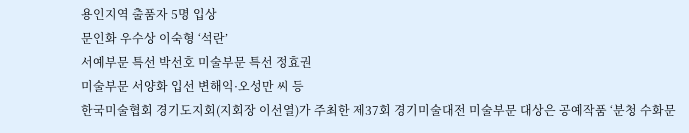용인지역 출품자 5명 입상
문인화 우수상 이숙형 ‘석란’
서예부문 특선 박선호 미술부문 특선 정효권
미술부문 서양화 입선 변해익·오성만 씨 등
한국미술협회 경기도지회(지회장 이선열)가 주최한 제37회 경기미술대전 미술부문 대상은 공예작품 ‘분청 수화문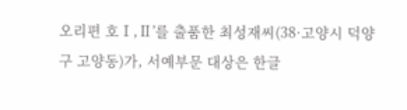오리편 호Ⅰ,Ⅱ’를 출품한 최성재씨(38·고양시 덕양구 고양동)가, 서예부문 대상은 한글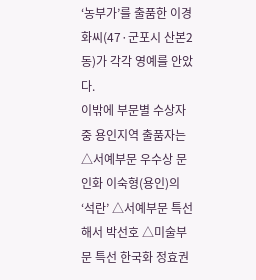‘농부가’를 출품한 이경화씨(47·군포시 산본2동)가 각각 영예를 안았다.
이밖에 부문별 수상자중 용인지역 출품자는 △서예부문 우수상 문인화 이숙형(용인)의‘석란’ △서예부문 특선 해서 박선호 △미술부문 특선 한국화 정효권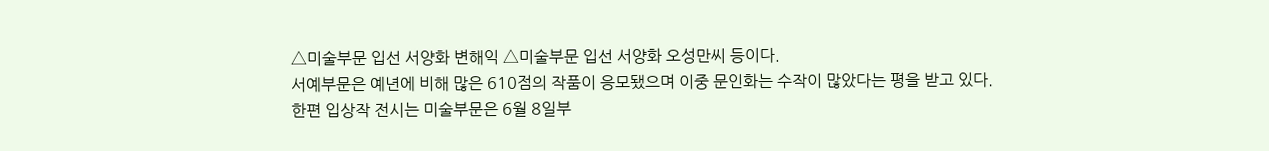△미술부문 입선 서양화 변해익 △미술부문 입선 서양화 오성만씨 등이다.
서예부문은 예년에 비해 많은 610점의 작품이 응모됐으며 이중 문인화는 수작이 많았다는 평을 받고 있다.
한편 입상작 전시는 미술부문은 6월 8일부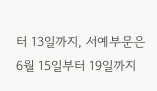터 13일까지, 서예부문은 6월 15일부터 19일까지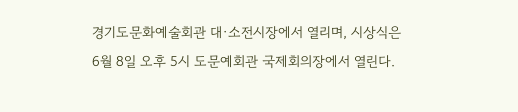경기도문화예술회관 대·소전시장에서 열리며, 시상식은 6월 8일 오후 5시 도문예회관 국제회의장에서 열린다.